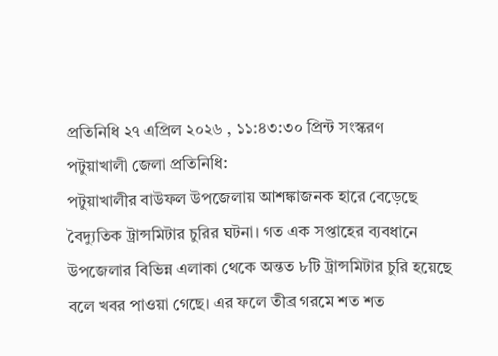প্রতিনিধি ২৭ এপ্রিল ২০২৬ , ১১:৪৩:৩০ প্রিন্ট সংস্করণ
পটুয়াখালী জেলা প্রতিনিধি:
পটুয়াখালীর বাউফল উপজেলায় আশঙ্কাজনক হারে বেড়েছে বৈদ্যুতিক ট্রান্সমিটার চুরির ঘটনা। গত এক সপ্তাহের ব্যবধানে উপজেলার বিভিন্ন এলাকা থেকে অন্তত ৮টি ট্রান্সমিটার চুরি হয়েছে বলে খবর পাওয়া গেছে। এর ফলে তীব্র গরমে শত শত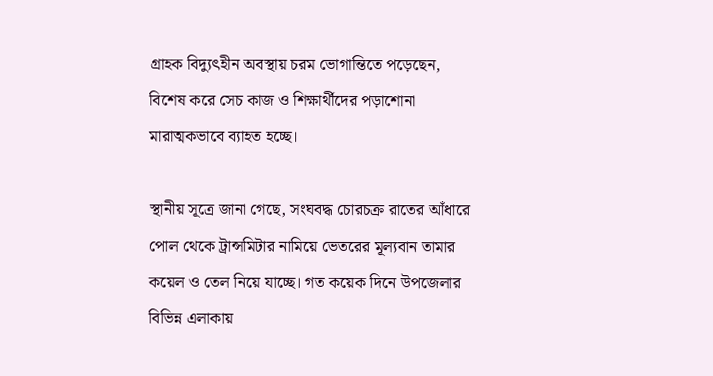গ্রাহক বিদ্যুৎহীন অবস্থায় চরম ভোগান্তিতে পড়েছেন, বিশেষ করে সেচ কাজ ও শিক্ষার্থীদের পড়াশোনা মারাত্মকভাবে ব্যাহত হচ্ছে।

স্থানীয় সূত্রে জানা গেছে, সংঘবদ্ধ চোরচক্র রাতের আঁধারে পোল থেকে ট্রান্সমিটার নামিয়ে ভেতরের মূল্যবান তামার কয়েল ও তেল নিয়ে যাচ্ছে। গত কয়েক দিনে উপজেলার বিভিন্ন এলাকায়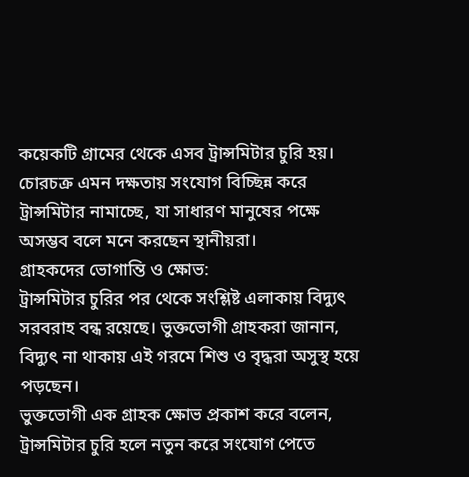কয়েকটি গ্রামের থেকে এসব ট্রান্সমিটার চুরি হয়। চোরচক্র এমন দক্ষতায় সংযোগ বিচ্ছিন্ন করে ট্রান্সমিটার নামাচ্ছে, যা সাধারণ মানুষের পক্ষে অসম্ভব বলে মনে করছেন স্থানীয়রা।
গ্রাহকদের ভোগান্তি ও ক্ষোভ:
ট্রান্সমিটার চুরির পর থেকে সংশ্লিষ্ট এলাকায় বিদ্যুৎ সরবরাহ বন্ধ রয়েছে। ভুক্তভোগী গ্রাহকরা জানান, বিদ্যুৎ না থাকায় এই গরমে শিশু ও বৃদ্ধরা অসুস্থ হয়ে পড়ছেন।
ভুক্তভোগী এক গ্রাহক ক্ষোভ প্রকাশ করে বলেন, ট্রান্সমিটার চুরি হলে নতুন করে সংযোগ পেতে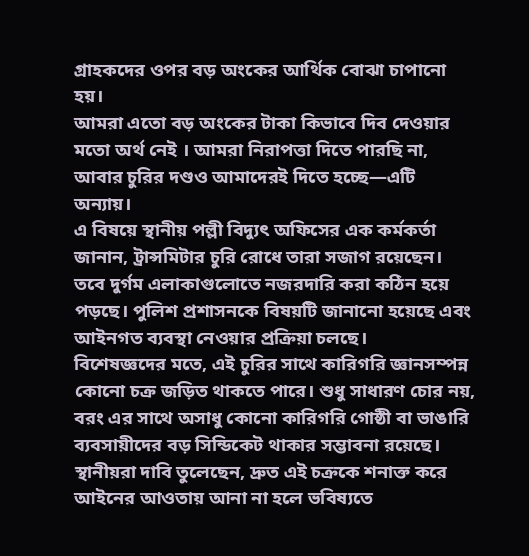গ্রাহকদের ওপর বড় অংকের আর্থিক বোঝা চাপানো হয়।
আমরা এতো বড় অংকের টাকা কিভাবে দিব দেওয়ার মতো অর্থ নেই । আমরা নিরাপত্তা দিতে পারছি না, আবার চুরির দণ্ডও আমাদেরই দিতে হচ্ছে—এটি অন্যায়।
এ বিষয়ে স্থানীয় পল্লী বিদ্যুৎ অফিসের এক কর্মকর্তা জানান, ট্রান্সমিটার চুরি রোধে তারা সজাগ রয়েছেন। তবে দুর্গম এলাকাগুলোতে নজরদারি করা কঠিন হয়ে পড়ছে। পুলিশ প্রশাসনকে বিষয়টি জানানো হয়েছে এবং আইনগত ব্যবস্থা নেওয়ার প্রক্রিয়া চলছে।
বিশেষজ্ঞদের মতে, এই চুরির সাথে কারিগরি জ্ঞানসম্পন্ন কোনো চক্র জড়িত থাকতে পারে। শুধু সাধারণ চোর নয়, বরং এর সাথে অসাধু কোনো কারিগরি গোষ্ঠী বা ভাঙারি ব্যবসায়ীদের বড় সিন্ডিকেট থাকার সম্ভাবনা রয়েছে। স্থানীয়রা দাবি তুলেছেন, দ্রুত এই চক্রকে শনাক্ত করে আইনের আওতায় আনা না হলে ভবিষ্যতে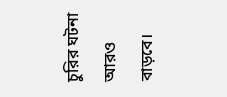চুরির ঘটনা আরও বাড়বে।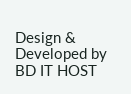Design & Developed by BD IT HOST